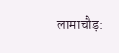लामाचौड़: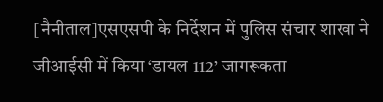[नैनीताल]एसएसपी के निर्देशन में पुलिस संचार शाखा ने जीआईसी में किया ‘डायल 112’ जागरूकता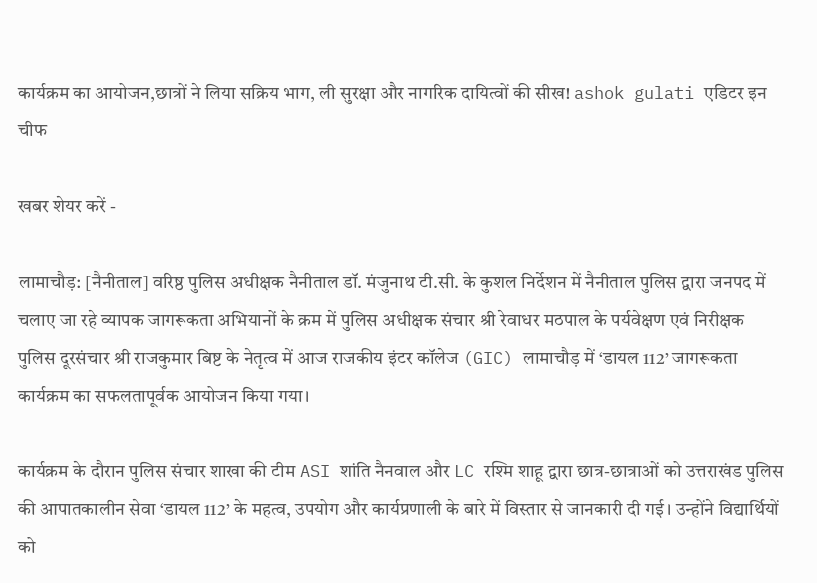कार्यक्रम का आयोजन,छात्रों ने लिया सक्रिय भाग, ली सुरक्षा और नागरिक दायित्वों की सीख! ashok gulati एडिटर इन चीफ

खबर शेयर करें -

लामाचौड़: [नैनीताल] वरिष्ठ पुलिस अधीक्षक नैनीताल डॉ. मंजुनाथ टी.सी. के कुशल निर्देशन में नैनीताल पुलिस द्वारा जनपद में चलाए जा रहे व्यापक जागरूकता अभियानों के क्रम में पुलिस अधीक्षक संचार श्री रेवाधर मठपाल के पर्यवेक्षण एवं निरीक्षक पुलिस दूरसंचार श्री राजकुमार बिष्ट के नेतृत्व में आज राजकीय इंटर कॉलेज (GIC) लामाचौड़ में ‘डायल 112’ जागरूकता कार्यक्रम का सफलतापूर्वक आयोजन किया गया।

कार्यक्रम के दौरान पुलिस संचार शाखा की टीम ASI शांति नैनवाल और LC रश्मि शाहू द्वारा छात्र-छात्राओं को उत्तराखंड पुलिस की आपातकालीन सेवा ‘डायल 112’ के महत्व, उपयोग और कार्यप्रणाली के बारे में विस्तार से जानकारी दी गई। उन्होंने विद्यार्थियों को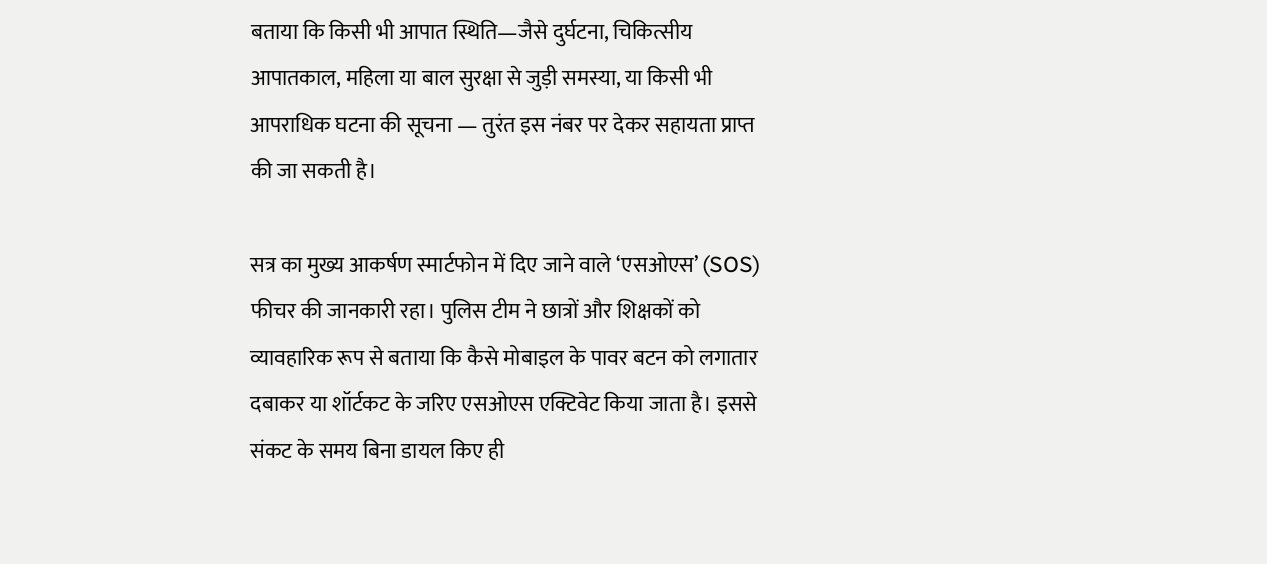बताया कि किसी भी आपात स्थिति—जैसे दुर्घटना, चिकित्सीय आपातकाल, महिला या बाल सुरक्षा से जुड़ी समस्या, या किसी भी आपराधिक घटना की सूचना — तुरंत इस नंबर पर देकर सहायता प्राप्त की जा सकती है।

सत्र का मुख्य आकर्षण स्मार्टफोन में दिए जाने वाले ‘एसओएस’ (SOS) फीचर की जानकारी रहा। पुलिस टीम ने छात्रों और शिक्षकों को व्यावहारिक रूप से बताया कि कैसे मोबाइल के पावर बटन को लगातार दबाकर या शॉर्टकट के जरिए एसओएस एक्टिवेट किया जाता है। इससे संकट के समय बिना डायल किए ही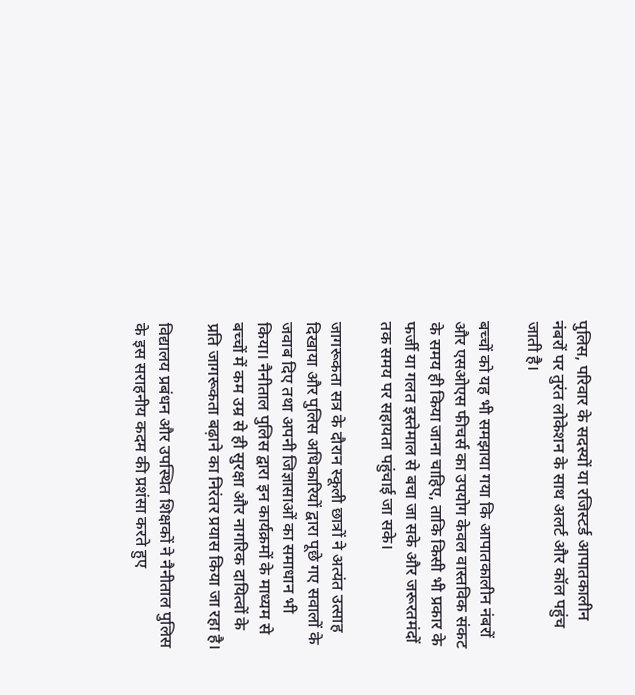पुलिस, परिवार के सदस्यों या रजिस्टर्ड आपातकालीन नंबरों पर तुरंत लोकेशन के साथ अलर्ट और कॉल पहुंच जाती है।

बच्चों को यह भी समझाया गया कि आपातकालीन नंबरों और एसओएस फीचर्स का उपयोग केवल वास्तविक संकट के समय ही किया जाना चाहिए, ताकि किसी भी प्रकार के फर्जी या गलत इस्तेमाल से बचा जा सके और जरूरतमंदों तक समय पर सहायता पहुंचाई जा सके।

जागरूकता सत्र के दौरान स्कूली छात्रों ने अत्यंत उत्साह दिखाया और पुलिस अधिकारियों द्वारा पूछे गए सवालों के जवाब दिए तथा अपनी जिज्ञासाओं का समाधान भी किया। नैनीताल पुलिस द्वारा इन कार्यक्रमों के माध्यम से बच्चों में कम उम्र से ही सुरक्षा और नागरिक दायित्वों के प्रति जागरूकता बढ़ाने का निरंतर प्रयास किया जा रहा है।

विद्यालय प्रबंधन और उपस्थित शिक्षकों ने नैनीताल पुलिस के इस सराहनीय कदम की प्रशंसा करते हुए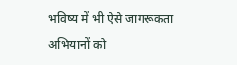भविष्य में भी ऐसे जागरूकता अभियानों को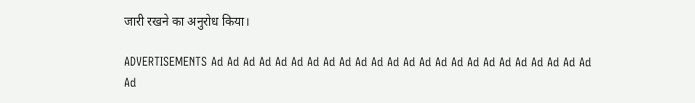जारी रखने का अनुरोध किया।

ADVERTISEMENTS Ad Ad Ad Ad Ad Ad Ad Ad Ad Ad Ad Ad Ad Ad Ad Ad Ad Ad Ad Ad Ad Ad Ad Ad Ad